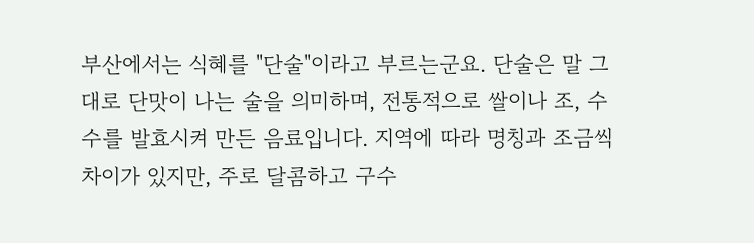부산에서는 식혜를 "단술"이라고 부르는군요. 단술은 말 그대로 단맛이 나는 술을 의미하며, 전통적으로 쌀이나 조, 수수를 발효시켜 만든 음료입니다. 지역에 따라 명칭과 조금씩 차이가 있지만, 주로 달콤하고 구수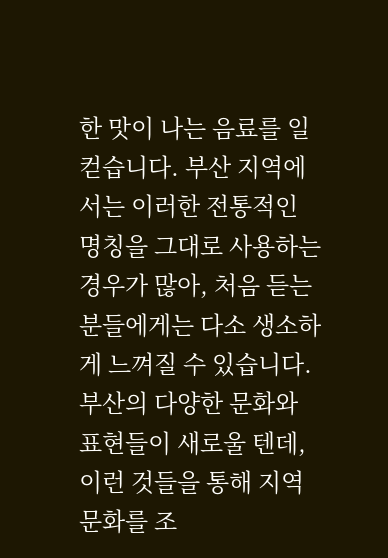한 맛이 나는 음료를 일컫습니다. 부산 지역에서는 이러한 전통적인 명칭을 그대로 사용하는 경우가 많아, 처음 듣는 분들에게는 다소 생소하게 느껴질 수 있습니다. 부산의 다양한 문화와 표현들이 새로울 텐데, 이런 것들을 통해 지역 문화를 조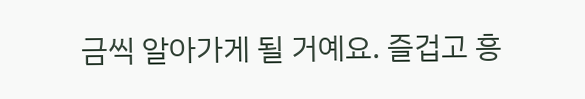금씩 알아가게 될 거예요. 즐겁고 흥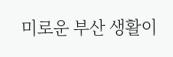미로운 부산 생활이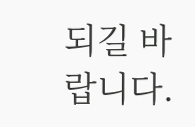되길 바랍니다.